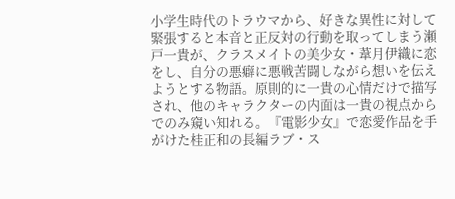小学生時代のトラウマから、好きな異性に対して緊張すると本音と正反対の行動を取ってしまう瀬戸一貴が、クラスメイトの美少女・葦月伊織に恋をし、自分の悪癖に悪戦苦闘しながら想いを伝えようとする物語。原則的に一貴の心情だけで描写され、他のキャラクターの内面は一貴の視点からでのみ窺い知れる。『電影少女』で恋愛作品を手がけた桂正和の長編ラブ・ス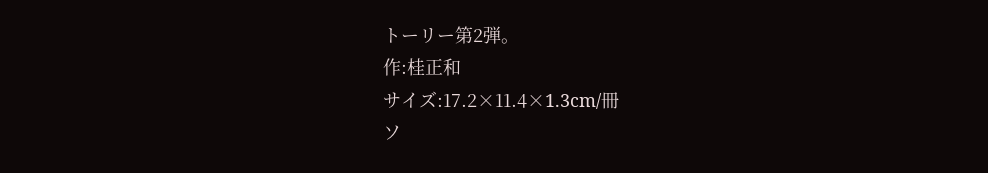トーリー第2弾。
作:桂正和
サイズ:17.2×11.4×1.3cm/冊
ソ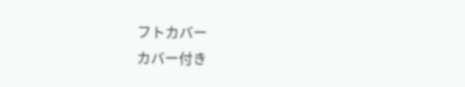フトカバー
カバー付き